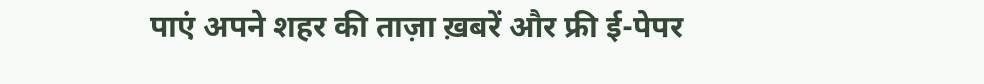पाएं अपने शहर की ताज़ा ख़बरें और फ्री ई-पेपर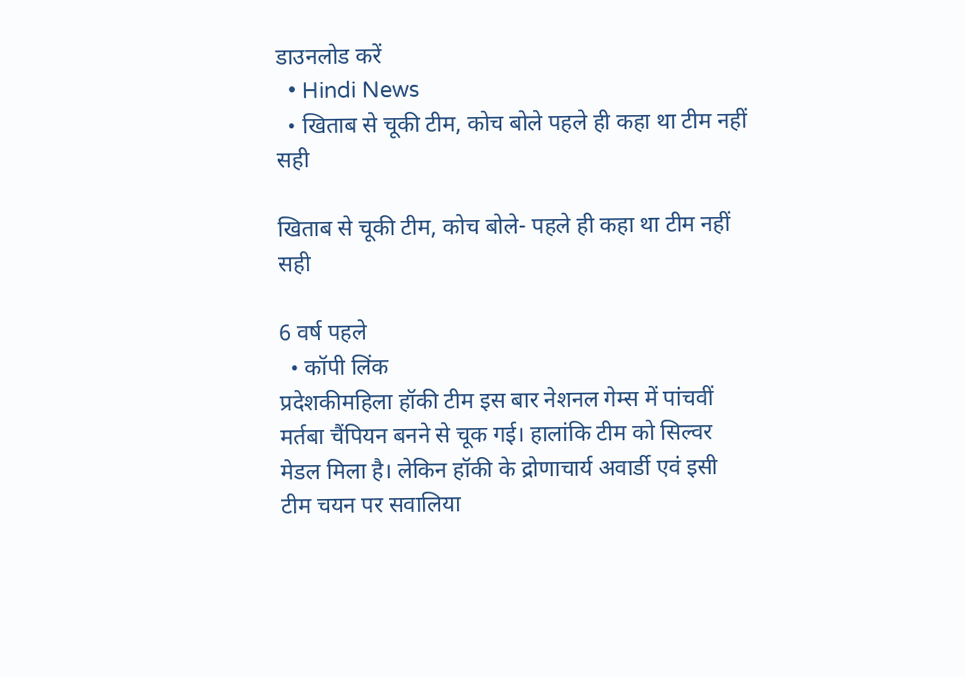डाउनलोड करें
  • Hindi News
  • खिताब से चूकी टीम, कोच बोले पहले ही कहा था टीम नहीं सही

खिताब से चूकी टीम, कोच बोले- पहले ही कहा था टीम नहीं सही

6 वर्ष पहले
  • कॉपी लिंक
प्रदेशकीमहिला हॉकी टीम इस बार नेशनल गेम्स में पांचवीं मर्तबा चैंपियन बनने से चूक गई। हालांकि टीम को सिल्वर मेडल मिला है। लेकिन हॉकी के द्रोणाचार्य अवार्डी एवं इसी टीम चयन पर सवालिया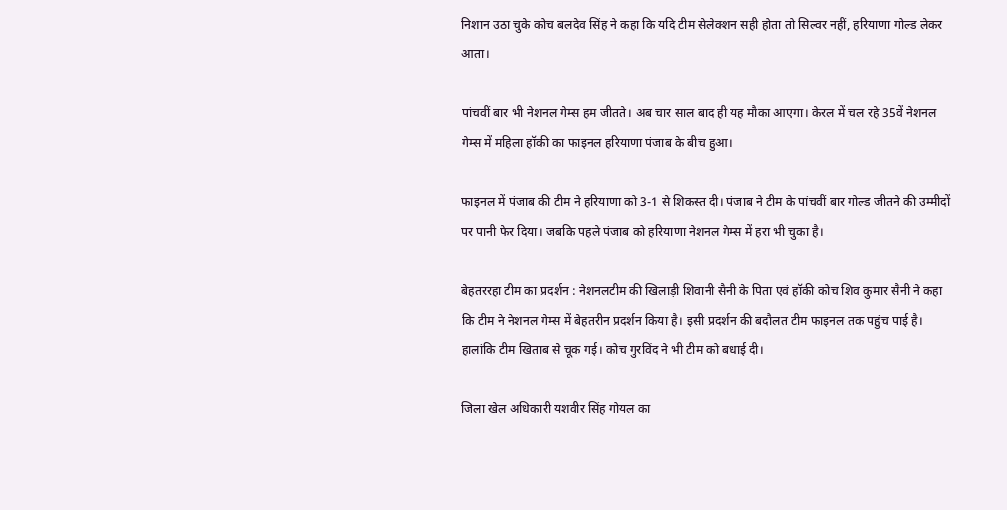निशान उठा चुके कोच बलदेव सिंह ने कहा कि यदि टीम सेलेक्शन सही होता तो सिल्वर नहीं, हरियाणा गोल्ड लेकर आता।

पांचवीं बार भी नेशनल गेम्स हम जीतते। अब चार साल बाद ही यह मौका आएगा। केरल में चल रहे 35वें नेशनल गेम्स में महिला हॉकी का फाइनल हरियाणा पंजाब के बीच हुआ।

फाइनल में पंजाब की टीम ने हरियाणा को 3-1 से शिकस्त दी। पंजाब ने टीम के पांचवीं बार गोल्ड जीतने की उम्मीदों पर पानी फेर दिया। जबकि पहले पंजाब को हरियाणा नेशनल गेम्स में हरा भी चुका है।

बेहतररहा टीम का प्रदर्शन : नेशनलटीम की खिलाड़ी शिवानी सैनी के पिता एवं हॉकी कोच शिव कुमार सैनी ने कहा कि टीम ने नेशनल गेम्स में बेहतरीन प्रदर्शन किया है। इसी प्रदर्शन की बदौलत टीम फाइनल तक पहुंच पाई है। हालांकि टीम खिताब से चूक गई। कोच गुरविंद ने भी टीम को बधाई दी।

जिला खेल अधिकारी यशवीर सिंह गोयल का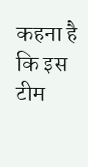कहना है कि इस टीम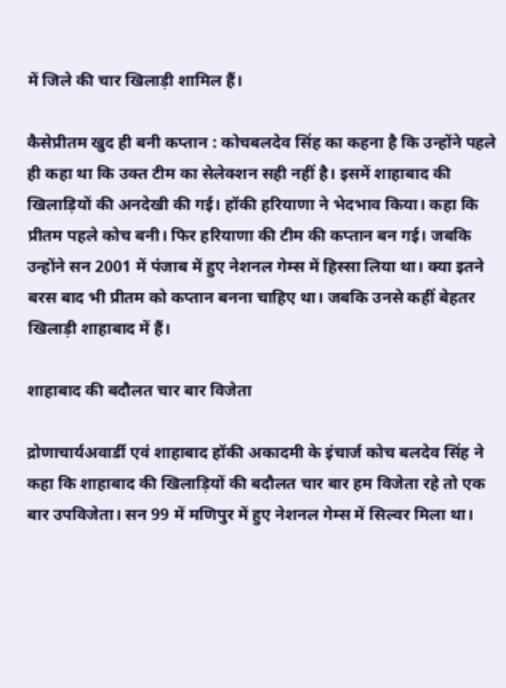में जिले की चार खिलाड़ी शामिल हैं।

कैसेप्रीतम खुद ही बनी कप्तान : कोचबलदेव सिंह का कहना है कि उन्होंने पहले ही कहा था कि उक्त टीम का सेलेक्शन सही नहीं है। इसमें शाहाबाद की खिलाड़ियों की अनदेखी की गई। हॉकी हरियाणा ने भेदभाव किया। कहा कि प्रीतम पहले कोच बनी। फिर हरियाणा की टीम की कप्तान बन गई। जबकि उन्होंने सन 2001 में पंजाब में हुए नेशनल गेम्स में हिस्सा लिया था। क्या इतने बरस बाद भी प्रीतम को कप्तान बनना चाहिए था। जबकि उनसे कहीं बेहतर खिलाड़ी शाहाबाद में हैं।

शाहाबाद की बदौलत चार बार विजेता

द्रोणाचार्यअवार्डी एवं शाहाबाद हॉकी अकादमी के इंचार्ज कोच बलदेव सिंह ने कहा कि शाहाबाद की खिलाड़ियों की बदौलत चार बार हम विजेता रहे तो एक बार उपविजेता। सन 99 में मणिपुर में हुए नेशनल गेम्स में सिल्वर मिला था।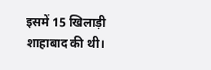इसमें 15 खिलाड़ी शाहाबाद की थी।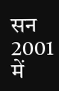सन 2001 में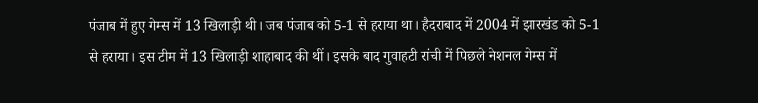पंजाब में हुए गेम्स में 13 खिलाड़ी थी। जब पंजाब को 5-1 से हराया था। हैदराबाद में 2004 में झारखंड को 5-1 से हराया। इस टीम में 13 खिलाड़ी शाहाबाद की थीं। इसके बाद गुवाहटी रांची में पिछले नेशनल गेम्स में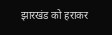झारखंड को हराकर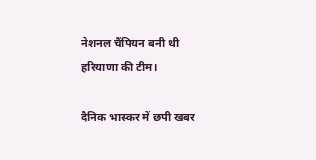नेशनल चैंपियन बनी थी हरियाणा की टीम।

दैनिक भास्कर में छपी खबर